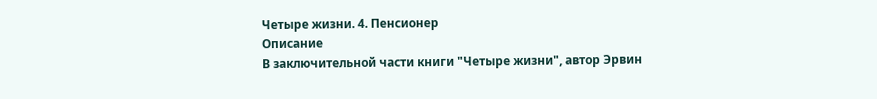Четыре жизни. 4. Пенсионер
Описание
В заключительной части книги "Четыре жизни", автор Эрвин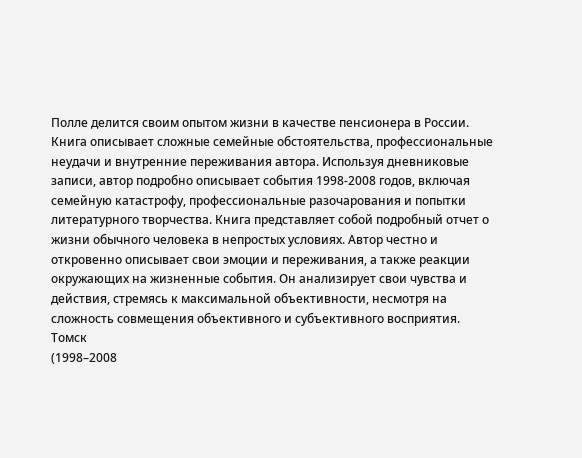Полле делится своим опытом жизни в качестве пенсионера в России. Книга описывает сложные семейные обстоятельства, профессиональные неудачи и внутренние переживания автора. Используя дневниковые записи, автор подробно описывает события 1998-2008 годов, включая семейную катастрофу, профессиональные разочарования и попытки литературного творчества. Книга представляет собой подробный отчет о жизни обычного человека в непростых условиях. Автор честно и откровенно описывает свои эмоции и переживания, а также реакции окружающих на жизненные события. Он анализирует свои чувства и действия, стремясь к максимальной объективности, несмотря на сложность совмещения объективного и субъективного восприятия.
Томск
(1998–2008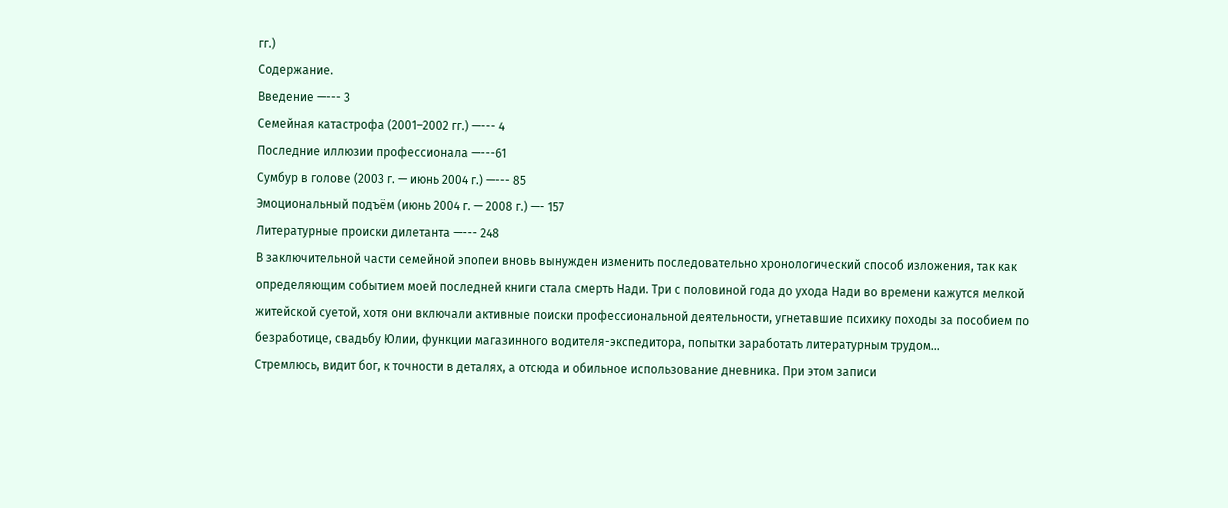гг.)
Содержание.
Введение —--- 3
Семейная катастрофа (2001–2002 гг.) —--- 4
Последние иллюзии профессионала —---61
Сумбур в голове (2003 г. — июнь 2004 г.) —--- 85
Эмоциональный подъём (июнь 2004 г. — 2008 г.) —- 157
Литературные происки дилетанта —--- 248
В заключительной части семейной эпопеи вновь вынужден изменить последовательно хронологический способ изложения, так как определяющим событием моей последней книги стала смерть Нади. Три с половиной года до ухода Нади во времени кажутся мелкой житейской суетой, хотя они включали активные поиски профессиональной деятельности, угнетавшие психику походы за пособием по безработице, свадьбу Юлии, функции магазинного водителя-экспедитора, попытки заработать литературным трудом…
Стремлюсь, видит бог, к точности в деталях, а отсюда и обильное использование дневника. При этом записи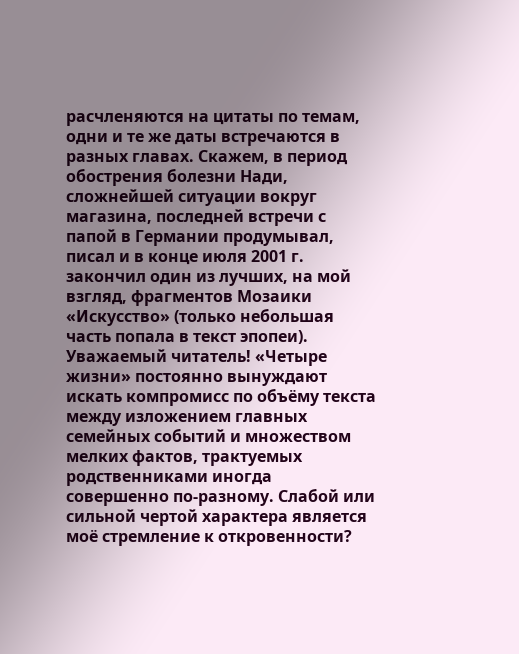расчленяются на цитаты по темам, одни и те же даты встречаются в разных главах. Скажем, в период обострения болезни Нади, сложнейшей ситуации вокруг магазина, последней встречи с папой в Германии продумывал, писал и в конце июля 2001 г. закончил один из лучших, на мой взгляд, фрагментов Мозаики «Искусство» (только небольшая часть попала в текст эпопеи).
Уважаемый читатель! «Четыре жизни» постоянно вынуждают искать компромисс по объёму текста между изложением главных семейных событий и множеством мелких фактов, трактуемых родственниками иногда совершенно по-разному. Слабой или сильной чертой характера является моё стремление к откровенности?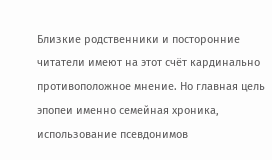Близкие родственники и посторонние читатели имеют на этот счёт кардинально противоположное мнение. Но главная цель эпопеи именно семейная хроника, использование псевдонимов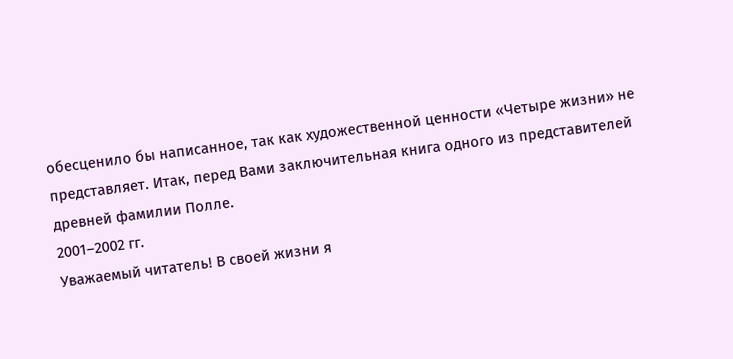обесценило бы написанное, так как художественной ценности «Четыре жизни» не представляет. Итак, перед Вами заключительная книга одного из представителей древней фамилии Полле.
2001–2002 гг.
Уважаемый читатель! В своей жизни я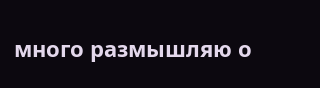много размышляю о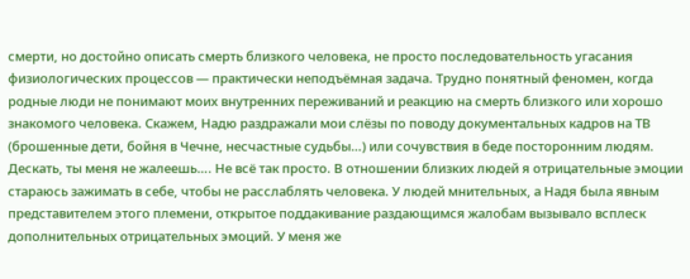смерти, но достойно описать смерть близкого человека, не просто последовательность угасания физиологических процессов — практически неподъёмная задача. Трудно понятный феномен, когда родные люди не понимают моих внутренних переживаний и реакцию на смерть близкого или хорошо знакомого человека. Скажем, Надю раздражали мои слёзы по поводу документальных кадров на ТВ (брошенные дети, бойня в Чечне, несчастные судьбы…) или сочувствия в беде посторонним людям. Дескать, ты меня не жалеешь…. Не всё так просто. В отношении близких людей я отрицательные эмоции стараюсь зажимать в себе, чтобы не расслаблять человека. У людей мнительных, а Надя была явным представителем этого племени, открытое поддакивание раздающимся жалобам вызывало всплеск дополнительных отрицательных эмоций. У меня же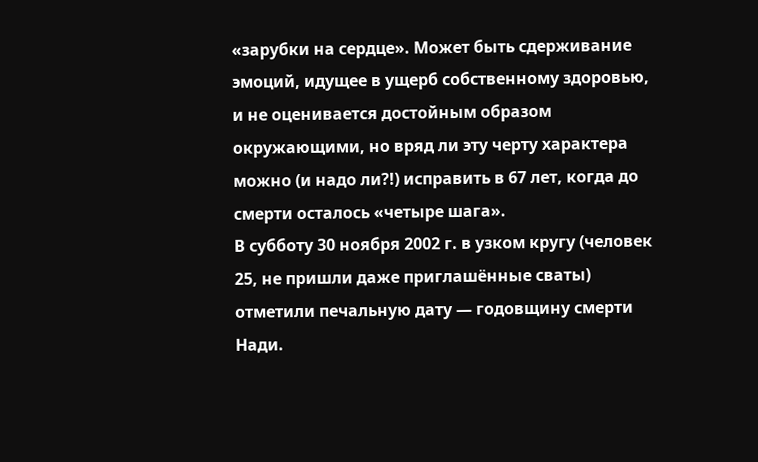«зарубки на сердце». Может быть сдерживание эмоций, идущее в ущерб собственному здоровью, и не оценивается достойным образом окружающими, но вряд ли эту черту характера можно (и надо ли?!) исправить в 67 лет, когда до смерти осталось «четыре шага».
В субботу 30 ноября 2002 г. в узком кругу (человек 25, не пришли даже приглашённые сваты) отметили печальную дату — годовщину смерти Нади.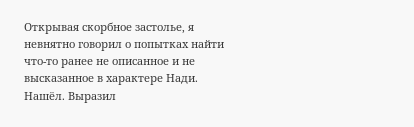Открывая скорбное застолье, я невнятно говорил о попытках найти что-то ранее не описанное и не высказанное в характере Нади. Нашёл. Выразил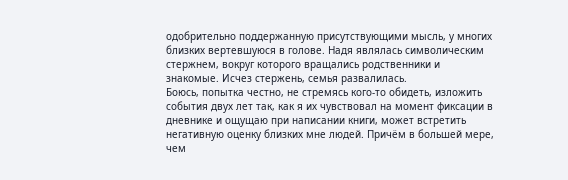одобрительно поддержанную присутствующими мысль, у многих близких вертевшуюся в голове. Надя являлась символическим стержнем, вокруг которого вращались родственники и знакомые. Исчез стержень, семья развалилась.
Боюсь, попытка честно, не стремясь кого-то обидеть, изложить события двух лет так, как я их чувствовал на момент фиксации в дневнике и ощущаю при написании книги, может встретить негативную оценку близких мне людей. Причём в большей мере, чем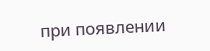при появлении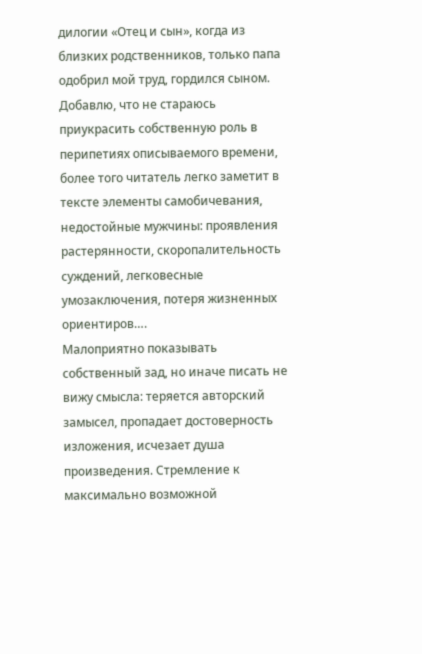дилогии «Отец и сын», когда из близких родственников, только папа одобрил мой труд, гордился сыном. Добавлю, что не стараюсь приукрасить собственную роль в перипетиях описываемого времени, более того читатель легко заметит в тексте элементы самобичевания, недостойные мужчины: проявления растерянности, скоропалительность суждений, легковесные умозаключения, потеря жизненных ориентиров….
Малоприятно показывать собственный зад, но иначе писать не вижу смысла: теряется авторский замысел, пропадает достоверность изложения, исчезает душа произведения. Стремление к максимально возможной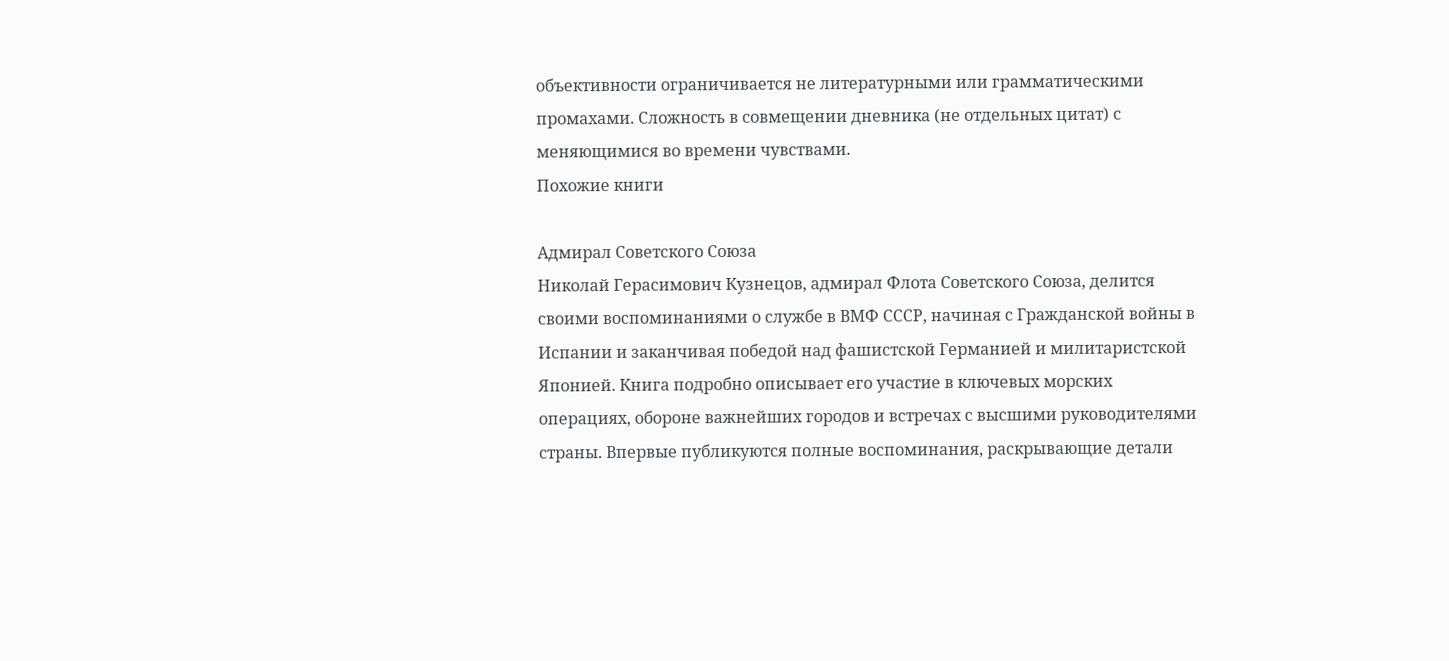объективности ограничивается не литературными или грамматическими промахами. Сложность в совмещении дневника (не отдельных цитат) с меняющимися во времени чувствами.
Похожие книги

Адмирал Советского Союза
Николай Герасимович Кузнецов, адмирал Флота Советского Союза, делится своими воспоминаниями о службе в ВМФ СССР, начиная с Гражданской войны в Испании и заканчивая победой над фашистской Германией и милитаристской Японией. Книга подробно описывает его участие в ключевых морских операциях, обороне важнейших городов и встречах с высшими руководителями страны. Впервые публикуются полные воспоминания, раскрывающие детали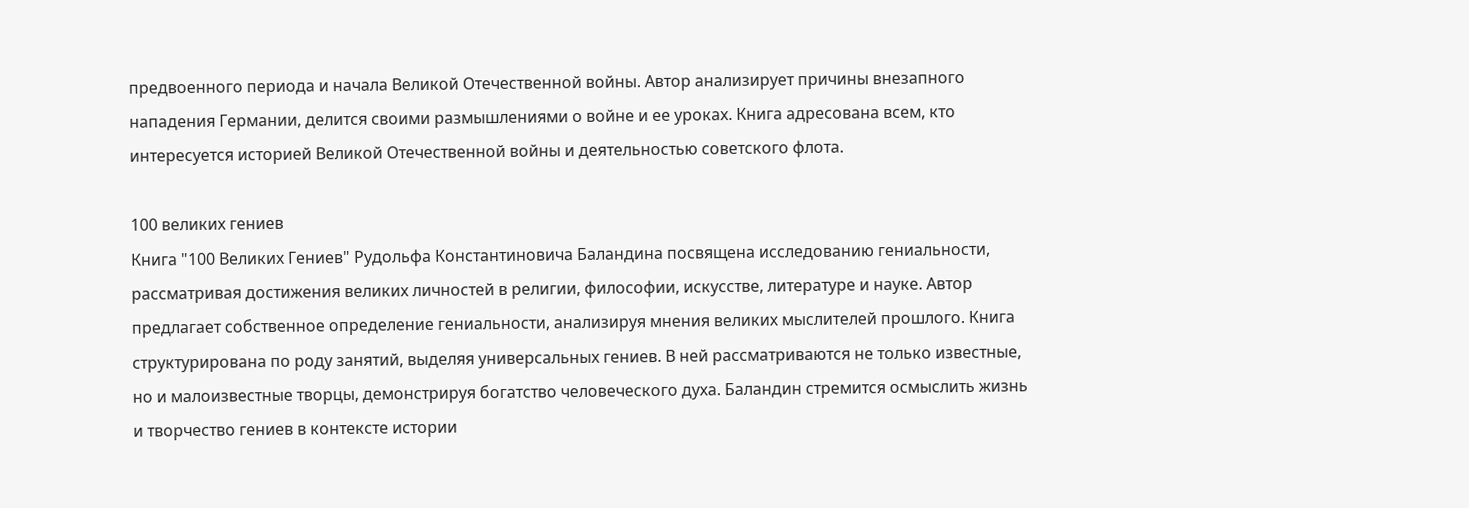предвоенного периода и начала Великой Отечественной войны. Автор анализирует причины внезапного нападения Германии, делится своими размышлениями о войне и ее уроках. Книга адресована всем, кто интересуется историей Великой Отечественной войны и деятельностью советского флота.

100 великих гениев
Книга "100 Великих Гениев" Рудольфа Константиновича Баландина посвящена исследованию гениальности, рассматривая достижения великих личностей в религии, философии, искусстве, литературе и науке. Автор предлагает собственное определение гениальности, анализируя мнения великих мыслителей прошлого. Книга структурирована по роду занятий, выделяя универсальных гениев. В ней рассматриваются не только известные, но и малоизвестные творцы, демонстрируя богатство человеческого духа. Баландин стремится осмыслить жизнь и творчество гениев в контексте истории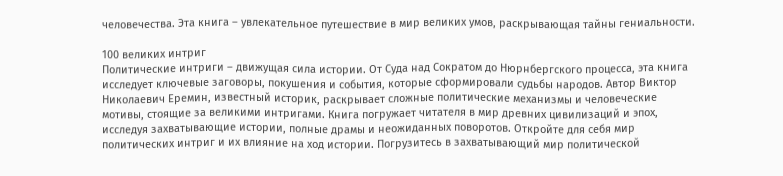человечества. Эта книга – увлекательное путешествие в мир великих умов, раскрывающая тайны гениальности.

100 великих интриг
Политические интриги – движущая сила истории. От Суда над Сократом до Нюрнбергского процесса, эта книга исследует ключевые заговоры, покушения и события, которые сформировали судьбы народов. Автор Виктор Николаевич Еремин, известный историк, раскрывает сложные политические механизмы и человеческие мотивы, стоящие за великими интригами. Книга погружает читателя в мир древних цивилизаций и эпох, исследуя захватывающие истории, полные драмы и неожиданных поворотов. Откройте для себя мир политических интриг и их влияние на ход истории. Погрузитесь в захватывающий мир политической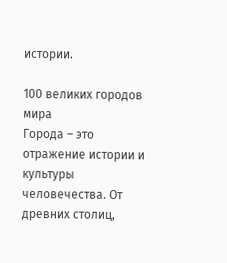истории.

100 великих городов мира
Города – это отражение истории и культуры человечества. От древних столиц,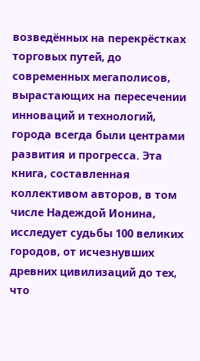возведённых на перекрёстках торговых путей, до современных мегаполисов, вырастающих на пересечении инноваций и технологий, города всегда были центрами развития и прогресса. Эта книга, составленная коллективом авторов, в том числе Надеждой Ионина, исследует судьбы 100 великих городов, от исчезнувших древних цивилизаций до тех, что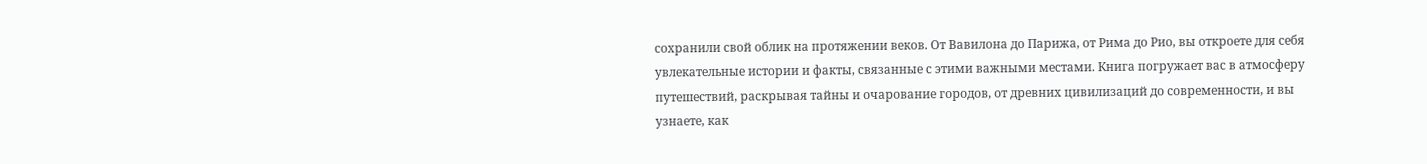сохранили свой облик на протяжении веков. От Вавилона до Парижа, от Рима до Рио, вы откроете для себя увлекательные истории и факты, связанные с этими важными местами. Книга погружает вас в атмосферу путешествий, раскрывая тайны и очарование городов, от древних цивилизаций до современности, и вы узнаете, как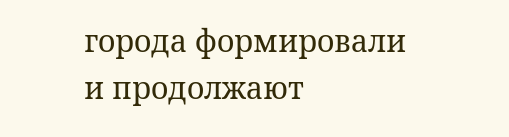города формировали и продолжают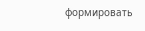формировать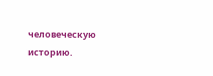человеческую историю.